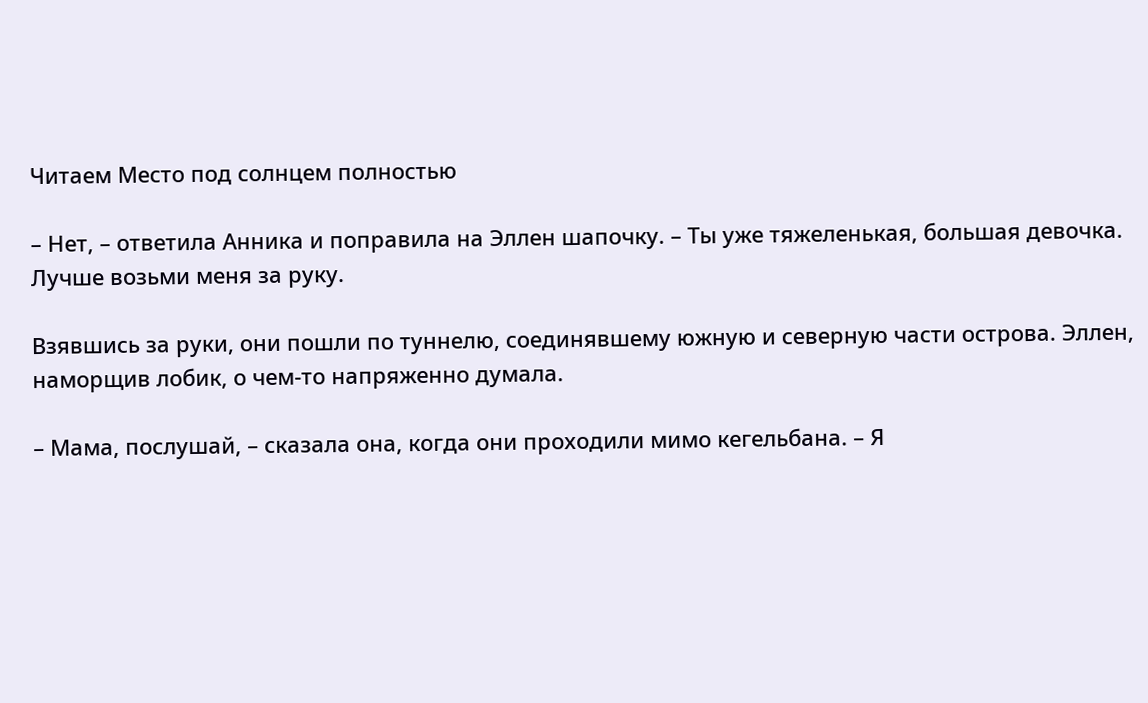Читаем Место под солнцем полностью

– Нет, – ответила Анника и поправила на Эллен шапочку. – Ты уже тяжеленькая, большая девочка. Лучше возьми меня за руку.

Взявшись за руки, они пошли по туннелю, соединявшему южную и северную части острова. Эллен, наморщив лобик, о чем-то напряженно думала.

– Мама, послушай, – сказала она, когда они проходили мимо кегельбана. – Я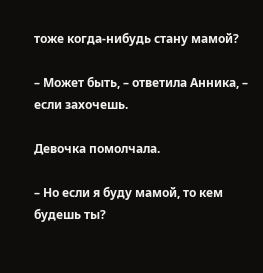тоже когда-нибудь стану мамой?

– Может быть, – ответила Анника, – если захочешь.

Девочка помолчала.

– Но если я буду мамой, то кем будешь ты?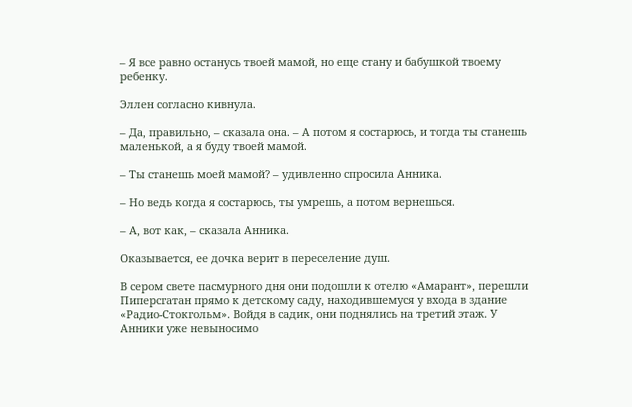– Я все равно останусь твоей мамой, но еще стану и бабушкой твоему ребенку.

Эллен согласно кивнула.

– Да, правильно, – сказала она. – А потом я состарюсь, и тогда ты станешь маленькой, а я буду твоей мамой.

– Ты станешь моей мамой? – удивленно спросила Анника.

– Но ведь когда я состарюсь, ты умрешь, а потом вернешься.

– А, вот как, – сказала Анника.

Оказывается, ее дочка верит в переселение душ.

В сером свете пасмурного дня они подошли к отелю «Амарант», перешли Пиперсгатан прямо к детскому саду, находившемуся у входа в здание «Радио-Стокгольм». Войдя в садик, они поднялись на третий этаж. У Анники уже невыносимо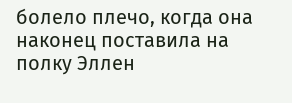болело плечо, когда она наконец поставила на полку Эллен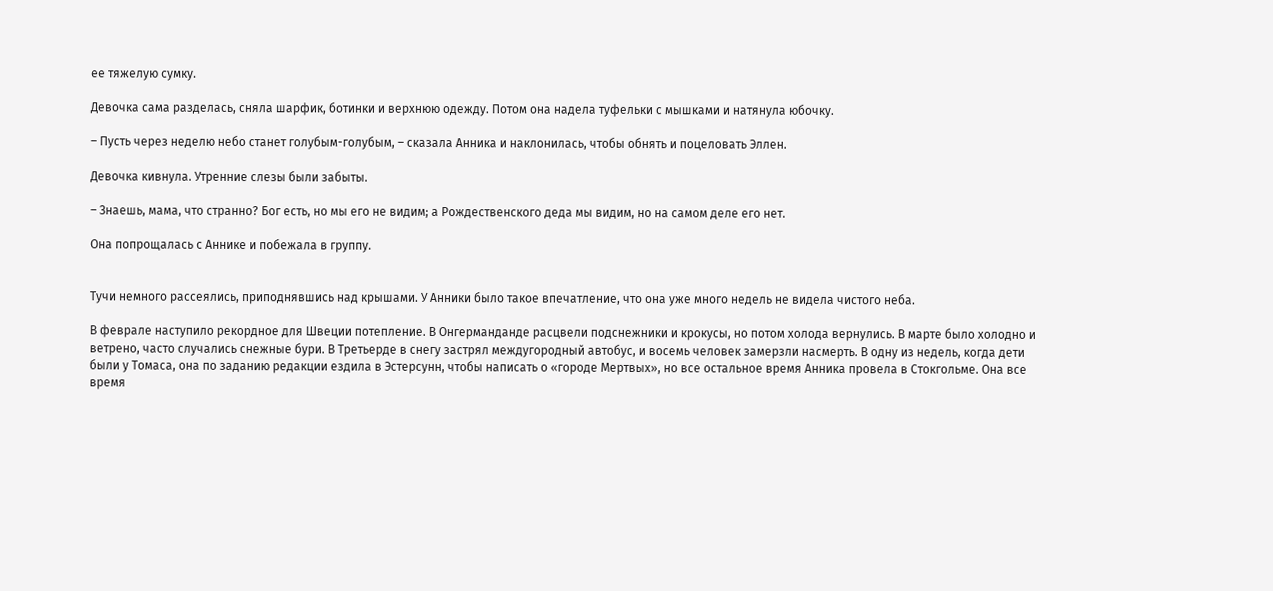ее тяжелую сумку.

Девочка сама разделась, сняла шарфик, ботинки и верхнюю одежду. Потом она надела туфельки с мышками и натянула юбочку.

– Пусть через неделю небо станет голубым-голубым, – сказала Анника и наклонилась, чтобы обнять и поцеловать Эллен.

Девочка кивнула. Утренние слезы были забыты.

– Знаешь, мама, что странно? Бог есть, но мы его не видим; а Рождественского деда мы видим, но на самом деле его нет.

Она попрощалась с Аннике и побежала в группу.


Тучи немного рассеялись, приподнявшись над крышами. У Анники было такое впечатление, что она уже много недель не видела чистого неба.

В феврале наступило рекордное для Швеции потепление. В Онгерманданде расцвели подснежники и крокусы, но потом холода вернулись. В марте было холодно и ветрено, часто случались снежные бури. В Третьерде в снегу застрял междугородный автобус, и восемь человек замерзли насмерть. В одну из недель, когда дети были у Томаса, она по заданию редакции ездила в Эстерсунн, чтобы написать о «городе Мертвых», но все остальное время Анника провела в Стокгольме. Она все время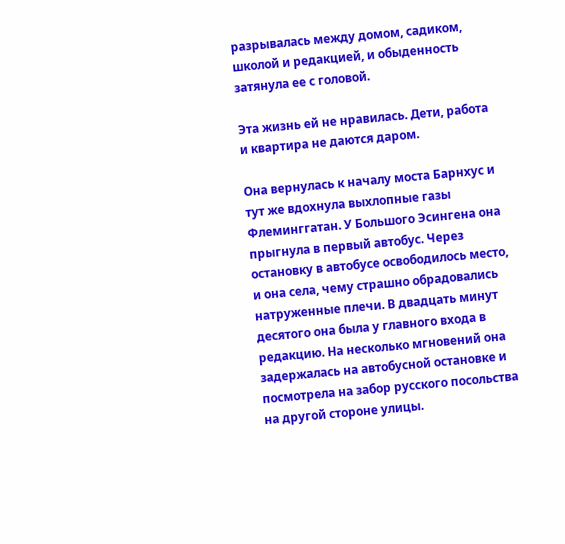разрывалась между домом, садиком, школой и редакцией, и обыденность затянула ее с головой.

Эта жизнь ей не нравилась. Дети, работа и квартира не даются даром.

Она вернулась к началу моста Барнхус и тут же вдохнула выхлопные газы Флеминггатан. У Большого Эсингена она прыгнула в первый автобус. Через остановку в автобусе освободилось место, и она села, чему страшно обрадовались натруженные плечи. В двадцать минут десятого она была у главного входа в редакцию. На несколько мгновений она задержалась на автобусной остановке и посмотрела на забор русского посольства на другой стороне улицы.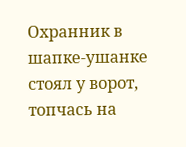Охранник в шапке-ушанке стоял у ворот, топчась на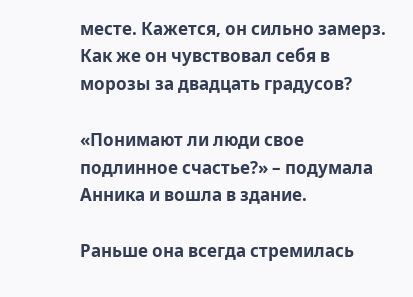месте. Кажется, он сильно замерз. Как же он чувствовал себя в морозы за двадцать градусов?

«Понимают ли люди свое подлинное счастье?» – подумала Анника и вошла в здание.

Раньше она всегда стремилась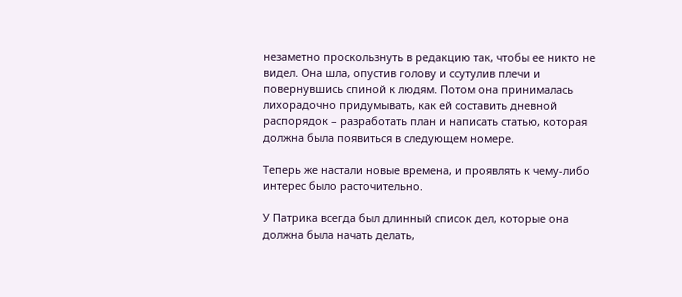незаметно проскользнуть в редакцию так, чтобы ее никто не видел. Она шла, опустив голову и ссутулив плечи и повернувшись спиной к людям. Потом она принималась лихорадочно придумывать, как ей составить дневной распорядок – разработать план и написать статью, которая должна была появиться в следующем номере.

Теперь же настали новые времена, и проявлять к чему-либо интерес было расточительно.

У Патрика всегда был длинный список дел, которые она должна была начать делать,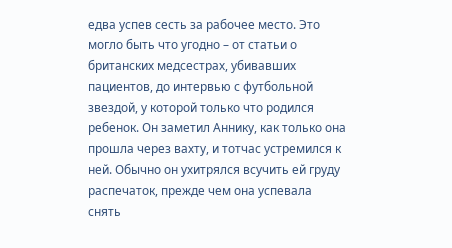едва успев сесть за рабочее место. Это могло быть что угодно – от статьи о британских медсестрах, убивавших пациентов, до интервью с футбольной звездой, у которой только что родился ребенок. Он заметил Аннику, как только она прошла через вахту, и тотчас устремился к ней. Обычно он ухитрялся всучить ей груду распечаток, прежде чем она успевала снять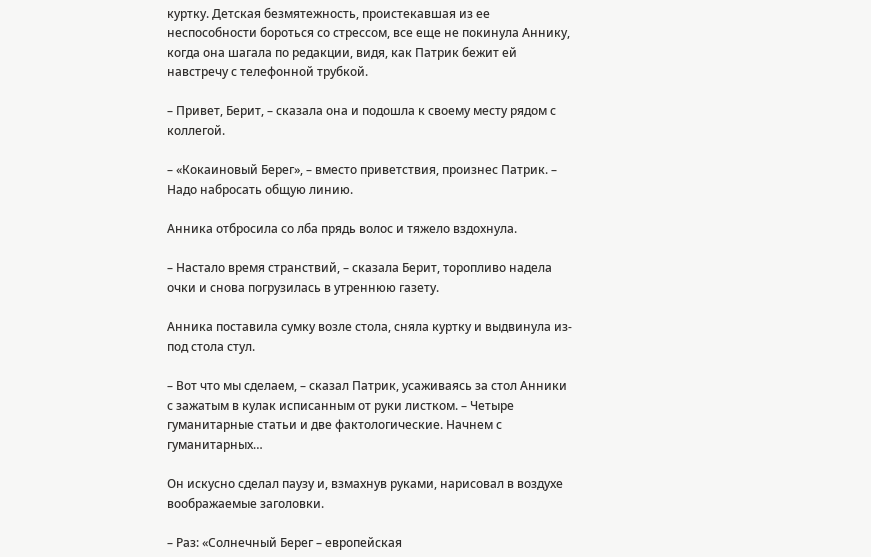куртку. Детская безмятежность, проистекавшая из ее неспособности бороться со стрессом, все еще не покинула Аннику, когда она шагала по редакции, видя, как Патрик бежит ей навстречу с телефонной трубкой.

– Привет, Берит, – сказала она и подошла к своему месту рядом с коллегой.

– «Кокаиновый Берег», – вместо приветствия, произнес Патрик. – Надо набросать общую линию.

Анника отбросила со лба прядь волос и тяжело вздохнула.

– Настало время странствий, – сказала Берит, торопливо надела очки и снова погрузилась в утреннюю газету.

Анника поставила сумку возле стола, сняла куртку и выдвинула из-под стола стул.

– Вот что мы сделаем, – сказал Патрик, усаживаясь за стол Анники с зажатым в кулак исписанным от руки листком. – Четыре гуманитарные статьи и две фактологические. Начнем с гуманитарных…

Он искусно сделал паузу и, взмахнув руками, нарисовал в воздухе воображаемые заголовки.

– Раз: «Солнечный Берег – европейская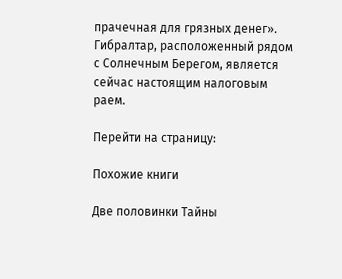прачечная для грязных денег». Гибралтар, расположенный рядом с Солнечным Берегом, является сейчас настоящим налоговым раем.

Перейти на страницу:

Похожие книги

Две половинки Тайны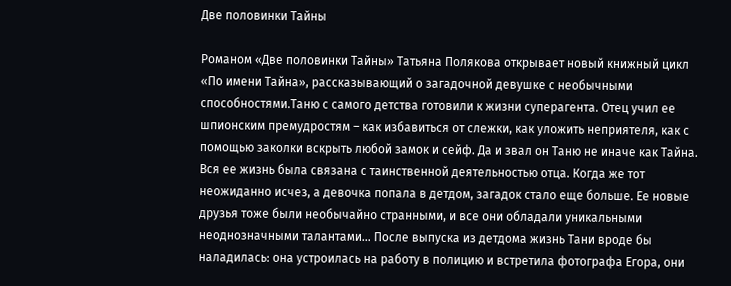Две половинки Тайны

Романом «Две половинки Тайны» Татьяна Полякова открывает новый книжный цикл «По имени Тайна», рассказывающий о загадочной девушке с необычными способностями.Таню с самого детства готовили к жизни суперагента. Отец учил ее шпионским премудростям – как избавиться от слежки, как уложить неприятеля, как с помощью заколки вскрыть любой замок и сейф. Да и звал он Таню не иначе как Тайна. Вся ее жизнь была связана с таинственной деятельностью отца. Когда же тот неожиданно исчез, а девочка попала в детдом, загадок стало еще больше. Ее новые друзья тоже были необычайно странными, и все они обладали уникальными неоднозначными талантами… После выпуска из детдома жизнь Тани вроде бы наладилась: она устроилась на работу в полицию и встретила фотографа Егора, они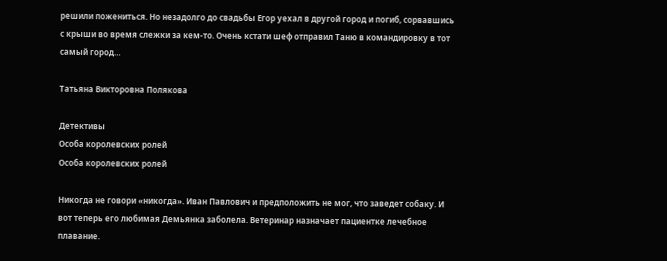решили пожениться. Но незадолго до свадьбы Егор уехал в другой город и погиб, сорвавшись с крыши во время слежки за кем-то. Очень кстати шеф отправил Таню в командировку в тот самый город…

Татьяна Викторовна Полякова

Детективы
Особа королевских ролей
Особа королевских ролей

Никогда не говори «никогда». Иван Павлович и предположить не мог, что заведет собаку. И вот теперь его любимая Демьянка заболела. Ветеринар назначает пациентке лечебное плавание.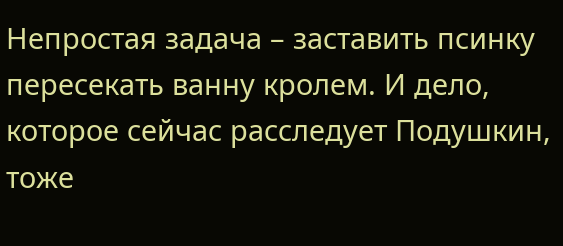Непростая задача – заставить псинку пересекать ванну кролем. И дело, которое сейчас расследует Подушкин, тоже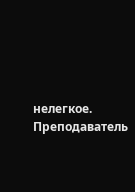нелегкое. Преподаватель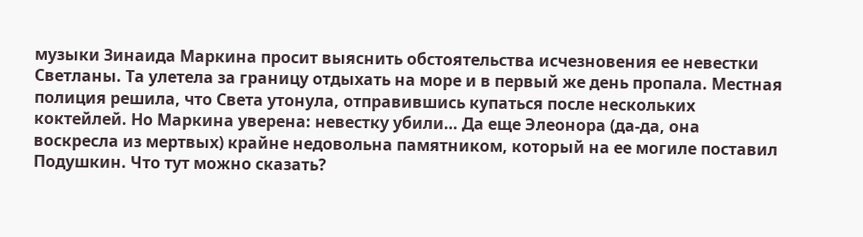музыки Зинаида Маркина просит выяснить обстоятельства исчезновения ее невестки Светланы. Та улетела за границу отдыхать на море и в первый же день пропала. Местная полиция решила, что Света утонула, отправившись купаться после нескольких коктейлей. Но Маркина уверена: невестку убили… Да еще Элеонора (да-да, она воскресла из мертвых) крайне недовольна памятником, который на ее могиле поставил Подушкин. Что тут можно сказать?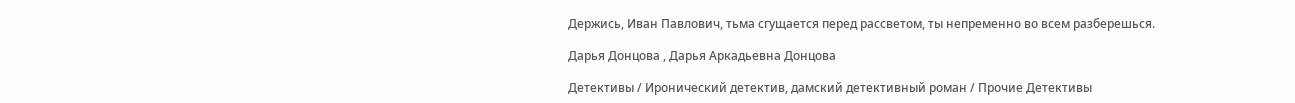Держись, Иван Павлович, тьма сгущается перед рассветом, ты непременно во всем разберешься.

Дарья Донцова , Дарья Аркадьевна Донцова

Детективы / Иронический детектив, дамский детективный роман / Прочие Детективы